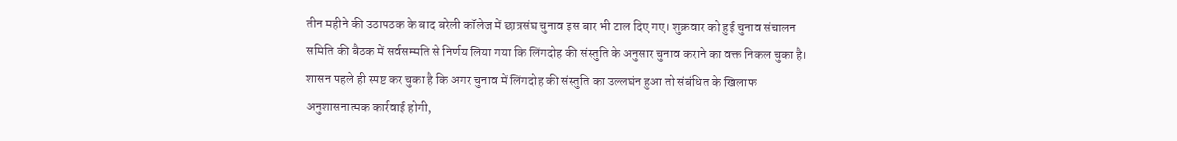तीन महीने की उठापठक के बाद बरेली कॉलेज में छात्रसंघ चुनाव इस बार भी टाल दिए गए। शुक्रवार को हुई चुनाव संचालन समिति की बैठक में सर्वसम्मति से निर्णय लिया गया कि लिंगदोह की संस्तुति के अनुसार चुनाव कराने का वक्त निकल चुका है। शासन पहले ही स्पष्ट कर चुका है कि अगर चुनाव में लिंगदोह की संस्तुति का उल्लघंन हुआ तो संबंधित के खिलाफ अनुशासनात्मक कार्रवाई होगी,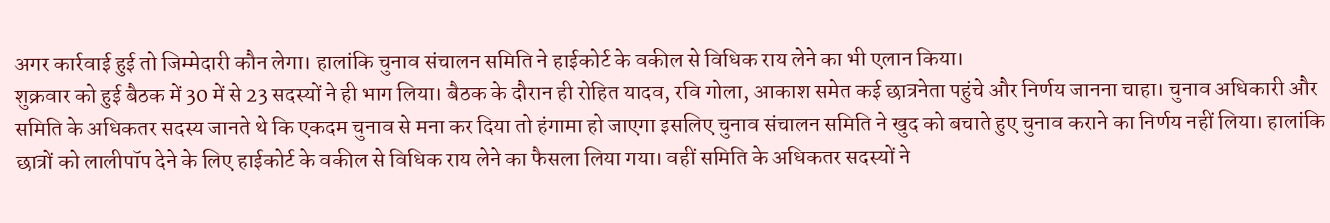अगर कार्रवाई हुई तो जिम्मेदारी कौन लेगा। हालांकि चुनाव संचालन समिति ने हाईकोर्ट के वकील से विधिक राय लेने का भी एलान किया।
शुक्रवार को हुई बैठक में 30 में से 23 सदस्यों ने ही भाग लिया। बैठक के दौरान ही रोहित यादव, रवि गोला, आकाश समेत कई छात्रनेता पहुंचे और निर्णय जानना चाहा। चुनाव अधिकारी और समिति के अधिकतर सदस्य जानते थे कि एकदम चुनाव से मना कर दिया तो हंगामा हो जाएगा इसलिए चुनाव संचालन समिति ने खुद को बचाते हुए चुनाव कराने का निर्णय नहीं लिया। हालांकि छात्रों को लालीपॉप देने के लिए हाईकोर्ट के वकील से विधिक राय लेने का फैसला लिया गया। वहीं समिति के अधिकतर सदस्यों ने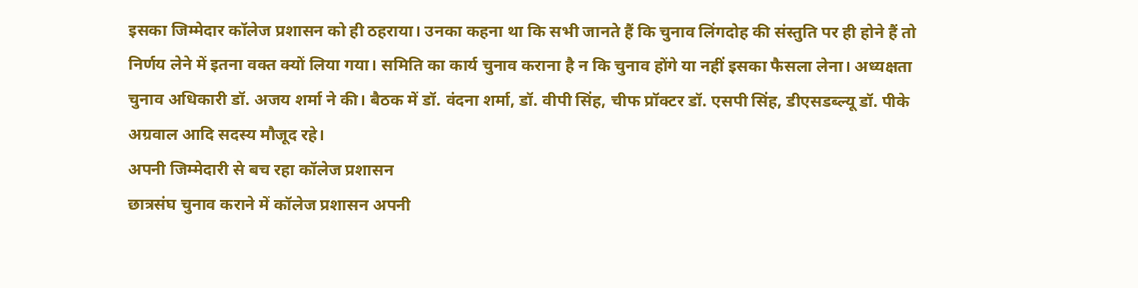इसका जिम्मेदार कॉलेज प्रशासन को ही ठहराया। उनका कहना था कि सभी जानते हैं कि चुनाव लिंगदोह की संस्तुति पर ही होने हैं तो निर्णय लेने में इतना वक्त क्यों लिया गया। समिति का कार्य चुनाव कराना है न कि चुनाव होंगे या नहीं इसका फैसला लेना। अध्यक्षता चुनाव अधिकारी डॉ. अजय शर्मा ने की। बैठक में डॉ. वंदना शर्मा, डॉ. वीपी सिंह, चीफ प्रॉक्टर डॉ. एसपी सिंह, डीएसडब्ल्यू डॉ. पीके अग्रवाल आदि सदस्य मौजूद रहे।
अपनी जिम्मेदारी से बच रहा कॉलेज प्रशासन
छात्रसंघ चुनाव कराने में कॉलेज प्रशासन अपनी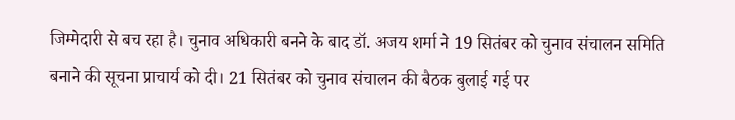जिम्मेदारी से बच रहा है। चुनाव अधिकारी बनने के बाद डॉ. अजय शर्मा ने 19 सितंबर को चुनाव संचालन समिति बनाने की सूचना प्राचार्य को दी। 21 सितंबर को चुनाव संचालन की बैठक बुलाई गई पर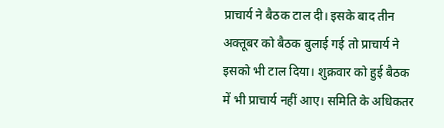प्राचार्य ने बैठक टाल दी। इसके बाद तीन अक्तूबर को बैठक बुलाई गई तो प्राचार्य ने इसको भी टाल दिया। शुक्रवार को हुई बैठक में भी प्राचार्य नहीं आए। समिति के अधिकतर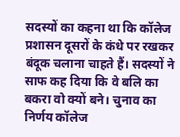सदस्यों का कहना था कि कॉलेज प्रशासन दूसरों के कंधे पर रखकर बंदूक चलाना चाहते हैं। सदस्यों ने साफ कह दिया कि वे बलि का बकरा वो क्यों बने। चुनाव का निर्णय कॉलेज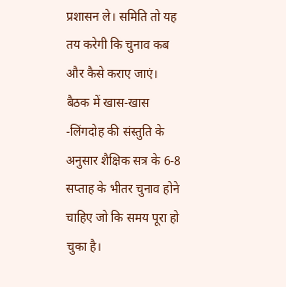प्रशासन ले। समिति तो यह तय करेगी कि चुनाव कब और कैसे कराए जाएं।
बैठक में खास-खास
-लिंगदोह की संस्तुति के अनुसार शैक्षिक सत्र के 6-8 सप्ताह के भीतर चुनाव होने चाहिए जो कि समय पूरा हो चुका है।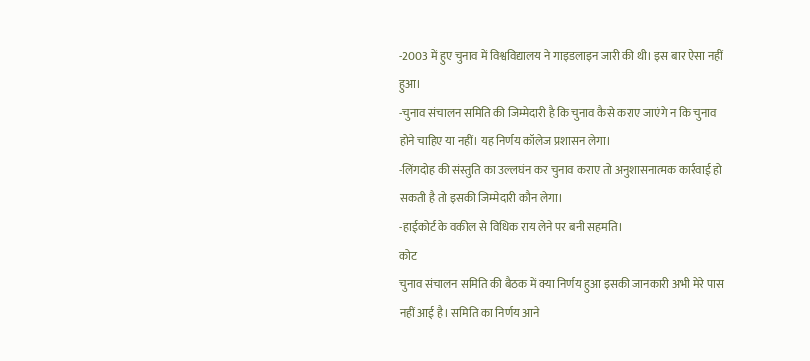-2003 में हुए चुनाव में विश्वविद्यालय ने गाइडलाइन जारी की थी। इस बार ऐसा नहीं हुआ।
-चुनाव संचालन समिति की जिम्मेदारी है कि चुनाव कैसे कराए जाएंगे न कि चुनाव होने चाहिए या नहीं। यह निर्णय कॉलेज प्रशासन लेगा।
-लिंगदोह की संस्तुति का उल्लघंन कर चुनाव कराए तो अनुशासनात्मक कार्रवाई हो सकती है तो इसकी जिम्मेदारी कौन लेगा।
-हाईकोर्ट के वकील से विधिक राय लेने पर बनी सहमति।
कोट
चुनाव संचालन समिति की बैठक में क्या निर्णय हुआ इसकी जानकारी अभी मेरे पास नहीं आई है। समिति का निर्णय आने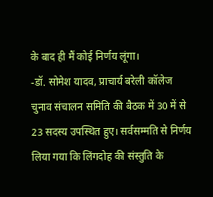के बाद ही मैं कोई निर्णय लूंगा।
-डॉ. सोमेश यादव, प्राचार्य बरेली कॉलेज
चुनाव संचालन समिति की बैठक में 30 में से 23 सदस्य उपस्थित हुए। सर्वसम्मति से निर्णय लिया गया कि लिंगदोह की संस्तुति के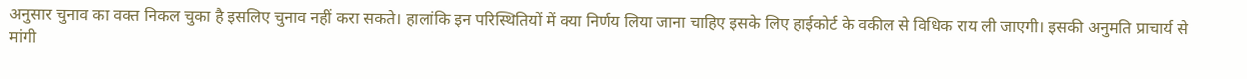अनुसार चुनाव का वक्त निकल चुका है इसलिए चुनाव नहीं करा सकते। हालांकि इन परिस्थितियों में क्या निर्णय लिया जाना चाहिए इसके लिए हाईकोर्ट के वकील से विधिक राय ली जाएगी। इसकी अनुमति प्राचार्य से मांगी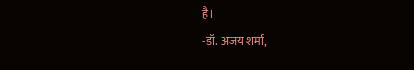है।
-डॉ. अजय शर्मा,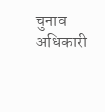चुनाव अधिकारी